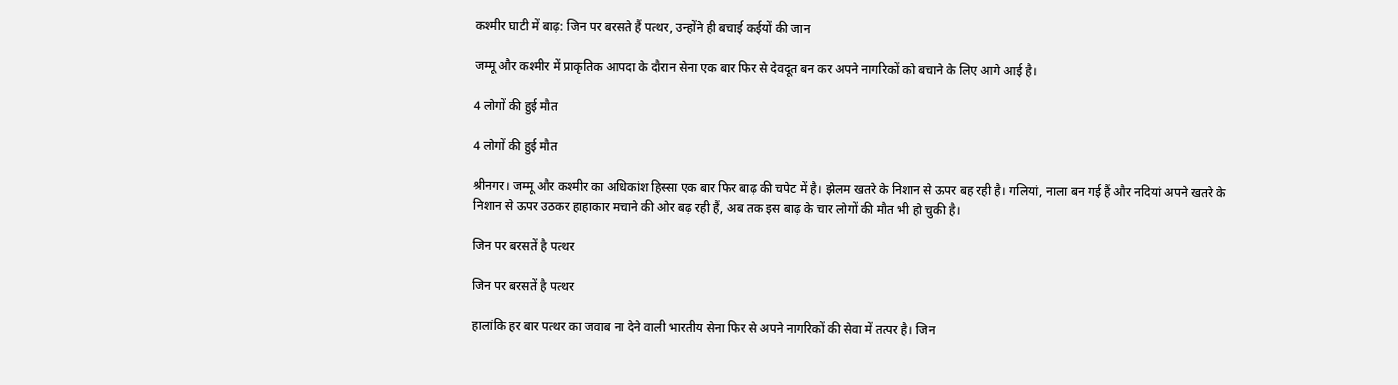कश्मीर घाटी में बाढ़: जिन पर बरसते हैं पत्थर, उन्होंने ही बचाई कईयों की जान

जम्मू और कश्मीर में प्राकृतिक आपदा के दौरान सेना एक बार फिर से देवदूत बन कर अपने नागरिकों को बचाने के लिए आगे आई है।

4 लोगों की हुई मौत

4 लोगों की हुई मौत

श्रीनगर। जम्मू और कश्मीर का अधिकांश हिस्सा एक बार फिर बाढ़ की चपेट में है। झेलम खतरे के निशान से ऊपर बह रही है। गलियां, नाला बन गई हैं और नदियां अपने खतरे के निशान से ऊपर उठकर हाहाकार मचाने की ओर बढ़ रही हैं, अब तक इस बाढ़ के चार लोगों की मौत भी हो चुकी है।

जिन पर बरसतें है पत्थर

जिन पर बरसतें है पत्थर

हालांकि हर बार पत्थर का जवाब ना देने वाली भारतीय सेना फिर से अपने नागरिकों की सेवा में तत्पर है। जिन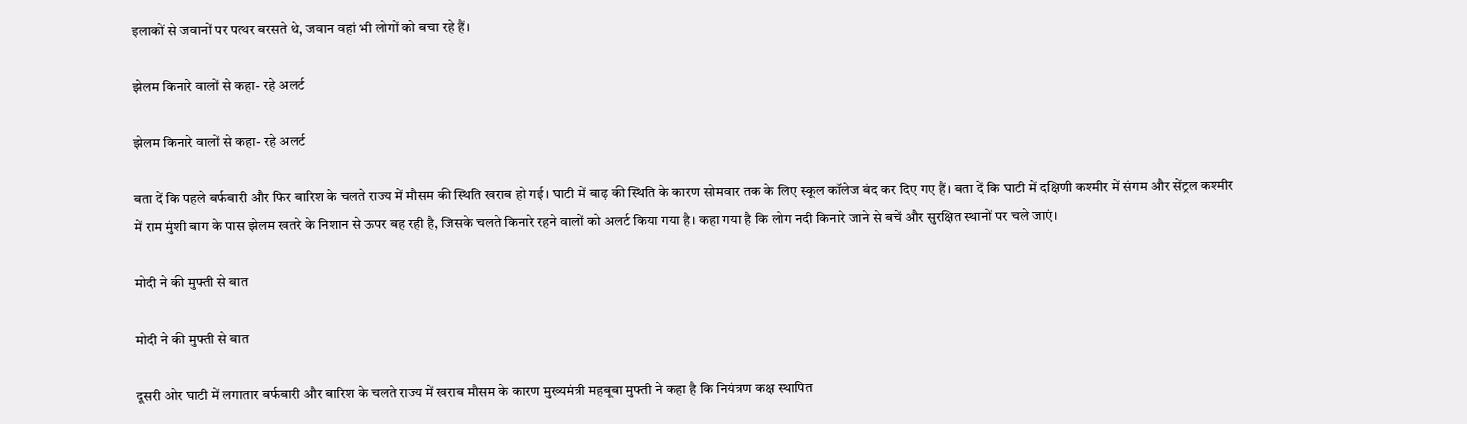इलाकों से जवानों पर पत्थर बरसते थे, जवान वहां भी लोगों को बचा रहे हैं।

झेलम किनारे वालों से कहा- रहे अलर्ट

झेलम किनारे वालों से कहा- रहे अलर्ट

बता दें कि पहले बर्फबारी और फिर बारिश के चलते राज्य में मौसम की स्थिति खराब हो गई। घाटी में बाढ़ की स्थिति के कारण सोमवार तक के लिए स्कूल कॉलेज बंद कर दिए गए हैं। बता दें कि घाटी में दक्षिणी कश्मीर में संगम और सेंट्रल कश्मीर में राम मुंशी बाग के पास झेलम खतरे के निशान से ऊपर बह रही है, जिसके चलते किनारे रहने वालों को अलर्ट किया गया है। कहा गया है कि लोग नदी किनारे जाने से बचें और सुरक्षित स्थानों पर चले जाएं।

मोदी ने की मुफ्ती से बात

मोदी ने की मुफ्ती से बात

दूसरी ओर घाटी में लगातार बर्फबारी और बारिश के चलते राज्य में खराब मौसम के कारण मुख्यमंत्री महबूबा मुफ्ती ने कहा है कि नियंत्रण कक्ष स्थापित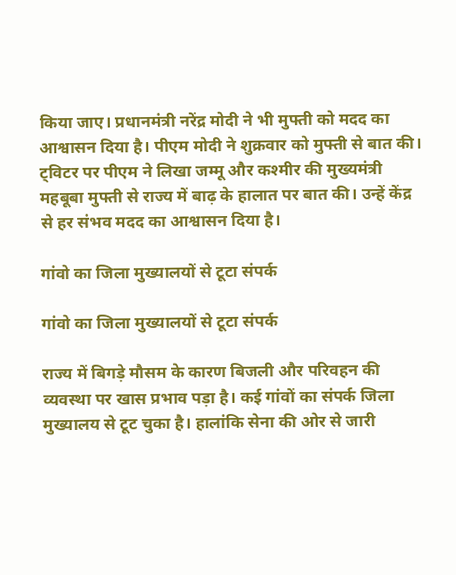किया जाए। प्रधानमंत्री नरेंद्र मोदी ने भी मुफ्ती को मदद का आश्वासन दिया है। पीएम मोदी ने शुक्रवार को मुफ्ती से बात की। ट्विटर पर पीएम ने लिखा जम्मू और कश्मीर की मुख्यमंत्री महबूबा मुफ्ती से राज्य में बाढ़ के हालात पर बात की। उन्हें केंद्र से हर संभव मदद का आश्वासन दिया है।

गांवो का जिला मुख्यालयों से टूटा संपर्क

गांवो का जिला मुख्यालयों से टूटा संपर्क

राज्य में बिगड़े मौसम के कारण बिजली और परिवहन की व्यवस्था पर खास प्रभाव पड़ा है। कई गांवों का संपर्क जिला मुख्यालय से टूट चुका है। हालांकि सेना की ओर से जारी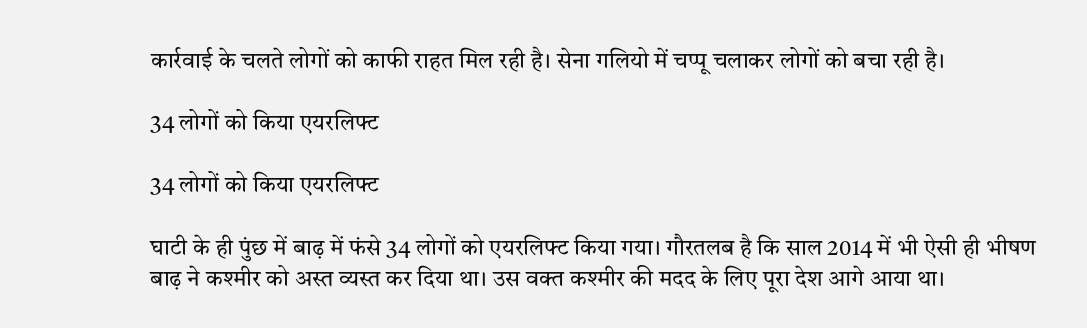कार्रवाई के चलते लोगों को काफी राहत मिल रही है। सेना गलियो में चप्पू चलाकर लोगों को बचा रही है।

34 लोगों को किया एयरलिफ्ट

34 लोगों को किया एयरलिफ्ट

घाटी के ही पुंछ में बाढ़ में फंसे 34 लोगों को एयरलिफ्ट किया गया। गौरतलब है कि साल 2014 में भी ऐसी ही भीषण बाढ़ ने कश्मीर को अस्त व्यस्त कर दिया था। उस वक्त कश्मीर की मदद के लिए पूरा देश आगे आया था।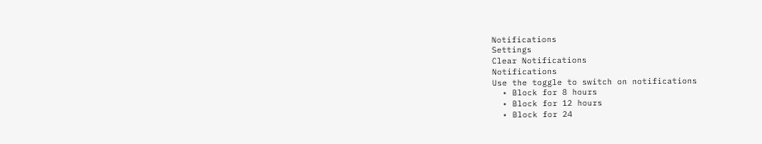Notifications
Settings
Clear Notifications
Notifications
Use the toggle to switch on notifications
  • Block for 8 hours
  • Block for 12 hours
  • Block for 24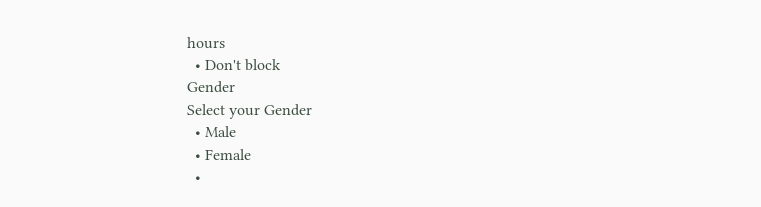hours
  • Don't block
Gender
Select your Gender
  • Male
  • Female
  •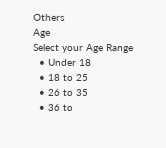Others
Age
Select your Age Range
  • Under 18
  • 18 to 25
  • 26 to 35
  • 36 to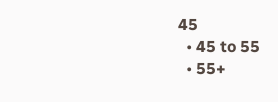45
  • 45 to 55
  • 55+